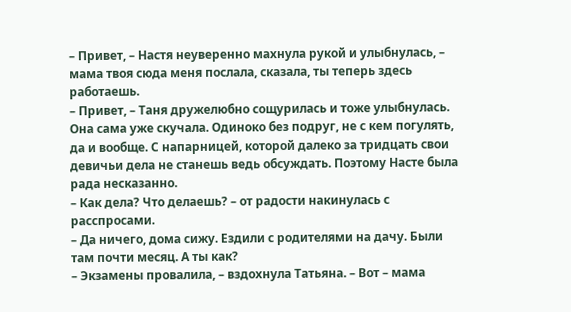– Привет, – Настя неуверенно махнула рукой и улыбнулась, – мама твоя сюда меня послала, сказала, ты теперь здесь работаешь.
– Привет, – Таня дружелюбно сощурилась и тоже улыбнулась.
Она сама уже скучала. Одиноко без подруг, не с кем погулять, да и вообще. С напарницей, которой далеко за тридцать свои девичьи дела не станешь ведь обсуждать. Поэтому Насте была рада несказанно.
– Как дела? Что делаешь? – от радости накинулась с расспросами.
– Да ничего, дома сижу. Ездили с родителями на дачу. Были там почти месяц. А ты как?
– Экзамены провалила, – вздохнула Татьяна. – Вот – мама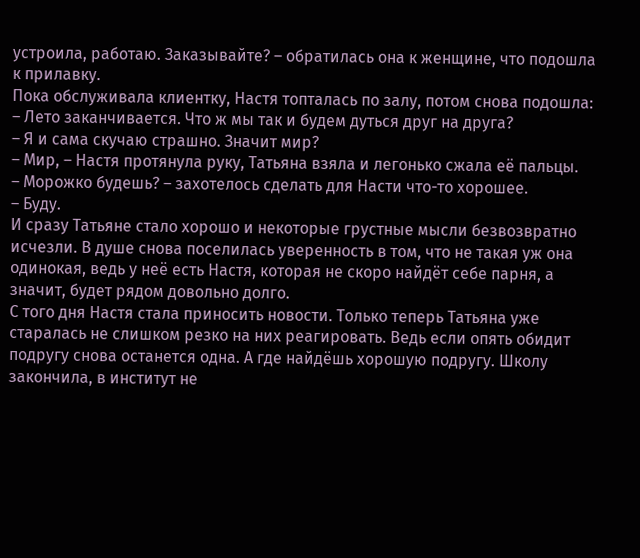устроила, работаю. Заказывайте? – обратилась она к женщине, что подошла к прилавку.
Пока обслуживала клиентку, Настя топталась по залу, потом снова подошла:
– Лето заканчивается. Что ж мы так и будем дуться друг на друга?
– Я и сама скучаю страшно. Значит мир?
– Мир, – Настя протянула руку, Татьяна взяла и легонько сжала её пальцы.
– Морожко будешь? – захотелось сделать для Насти что-то хорошее.
– Буду.
И сразу Татьяне стало хорошо и некоторые грустные мысли безвозвратно исчезли. В душе снова поселилась уверенность в том, что не такая уж она одинокая, ведь у неё есть Настя, которая не скоро найдёт себе парня, а значит, будет рядом довольно долго.
С того дня Настя стала приносить новости. Только теперь Татьяна уже старалась не слишком резко на них реагировать. Ведь если опять обидит подругу снова останется одна. А где найдёшь хорошую подругу. Школу закончила, в институт не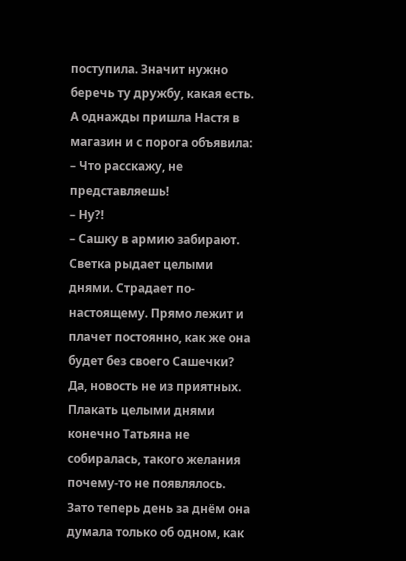поступила. Значит нужно беречь ту дружбу, какая есть.
А однажды пришла Настя в магазин и с порога объявила:
– Что расскажу, не представляешь!
– Ну?!
– Сашку в армию забирают. Светка рыдает целыми днями. Страдает по-настоящему. Прямо лежит и плачет постоянно, как же она будет без своего Сашечки?
Да, новость не из приятных. Плакать целыми днями конечно Татьяна не собиралась, такого желания почему-то не появлялось. Зато теперь день за днём она думала только об одном, как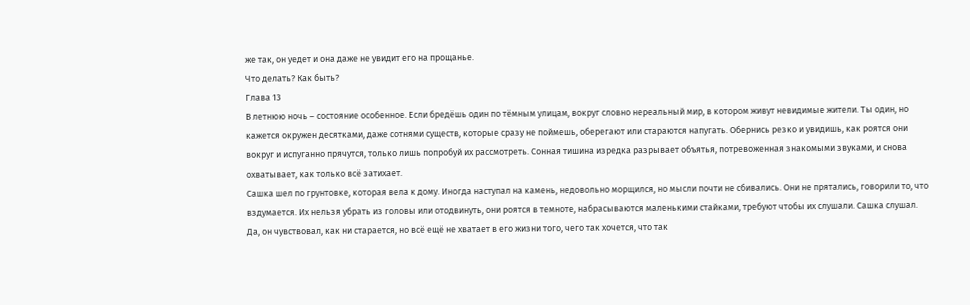же так, он уедет и она даже не увидит его на прощанье.
Что делать? Как быть?
Глава 13
В летнюю ночь – состояние особенное. Если бредёшь один по тёмным улицам, вокруг словно нереальный мир, в котором живут невидимые жители. Ты один, но кажется окружен десятками, даже сотнями существ, которые сразу не поймешь, оберегают или стараются напугать. Обернись резко и увидишь, как роятся они вокруг и испуганно прячутся, только лишь попробуй их рассмотреть. Сонная тишина изредка разрывает объятья, потревоженная знакомыми звуками, и снова охватывает, как только всё затихает.
Сашка шел по грунтовке, которая вела к дому. Иногда наступал на камень, недовольно морщился, но мысли почти не сбивались. Они не прятались, говорили то, что вздумается. Их нельзя убрать из головы или отодвинуть, они роятся в темноте, набрасываются маленькими стайками, требуют чтобы их слушали. Сашка слушал.
Да, он чувствовал, как ни старается, но всё ещё не хватает в его жизни того, чего так хочется, что так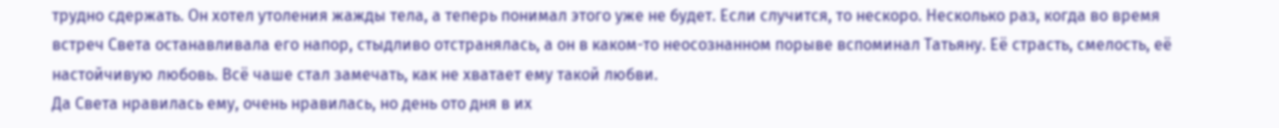трудно сдержать. Он хотел утоления жажды тела, а теперь понимал этого уже не будет. Если случится, то нескоро. Несколько раз, когда во время встреч Света останавливала его напор, стыдливо отстранялась, а он в каком-то неосознанном порыве вспоминал Татьяну. Её страсть, смелость, её настойчивую любовь. Всё чаше стал замечать, как не хватает ему такой любви.
Да Света нравилась ему, очень нравилась, но день ото дня в их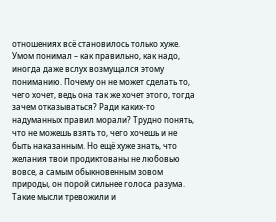отношениях всё становилось только хуже. Умом понимал – как правильно, как надо, иногда даже вслух возмущался этому пониманию. Почему он не может сделать то, чего хочет, ведь она так же хочет этого, тогда зачем отказываться? Ради каких-то надуманных правил морали? Трудно понять, что не можешь взять то, чего хочешь и не быть наказанным. Но ещё хуже знать, что желания твои продиктованы не любовью вовсе, а самым обыкновенным зовом природы, он порой сильнее голоса разума.
Такие мысли тревожили и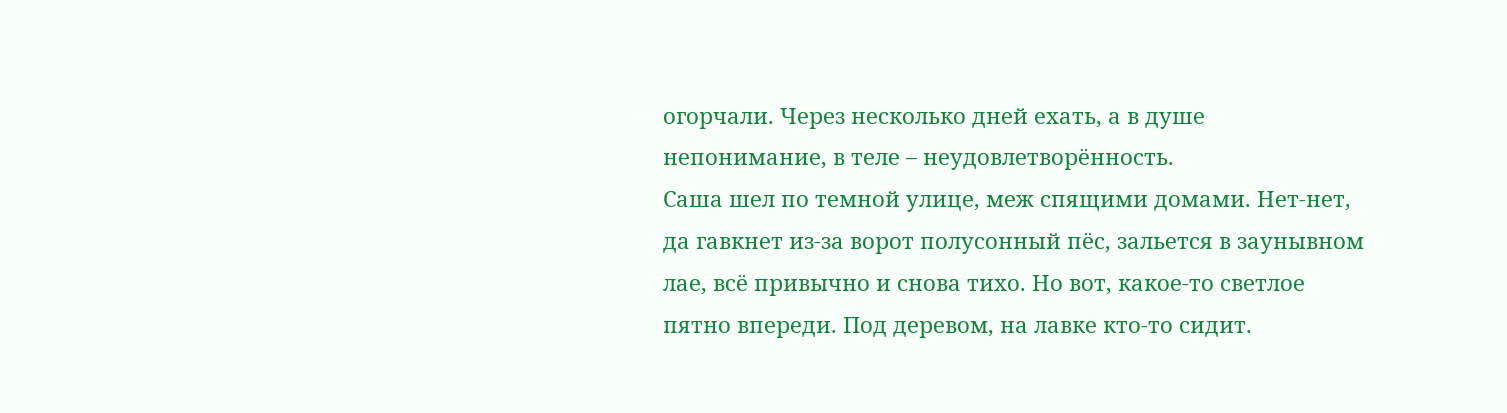огорчали. Через несколько дней ехать, а в душе непонимание, в теле – неудовлетворённость.
Саша шел по темной улице, меж спящими домами. Нет-нет, да гавкнет из-за ворот полусонный пёс, зальется в заунывном лае, всё привычно и снова тихо. Но вот, какое-то светлое пятно впереди. Под деревом, на лавке кто-то сидит.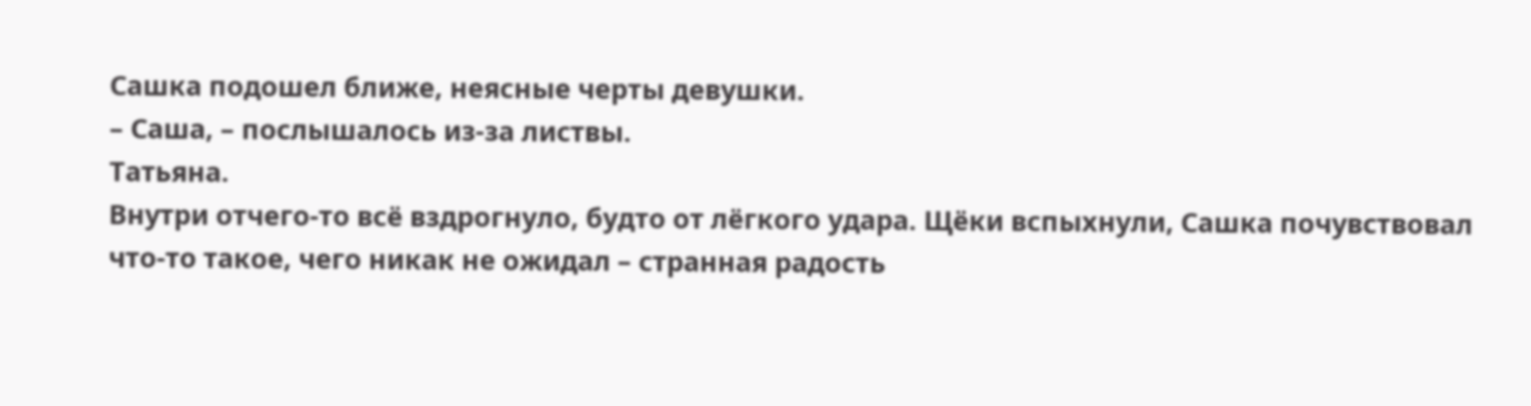Сашка подошел ближе, неясные черты девушки.
– Саша, – послышалось из-за листвы.
Татьяна.
Внутри отчего-то всё вздрогнуло, будто от лёгкого удара. Щёки вспыхнули, Сашка почувствовал что-то такое, чего никак не ожидал – странная радость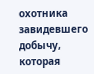охотника завидевшего добычу, которая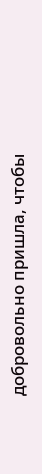добровольно пришла, чтобы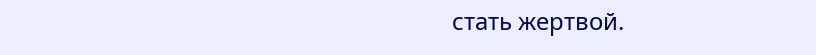стать жертвой.